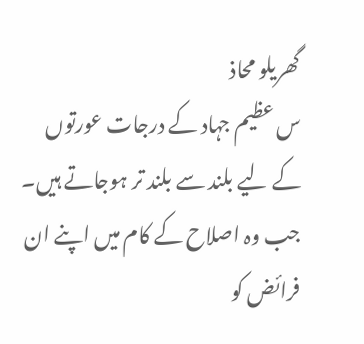گھریلو محاذ
س عظیم جہاد کے درجات عورتوں کے لیے بلند سے بلند تر ہوجاتے ہیں۔ جب وہ اصلاح کے کام میں اپنے ان فرائض کو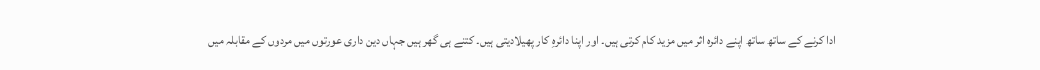ادا کرنے کے ساتھ ساتھ اپنے دائرہ اثر میں مزید کام کرتی ہیں۔ اور اپنا دائرہِ کار پھیلادیتی ہیں۔ کتنے ہی گھر ہیں جہاں دین داری عورتوں میں مردوں کے مقابلہ میں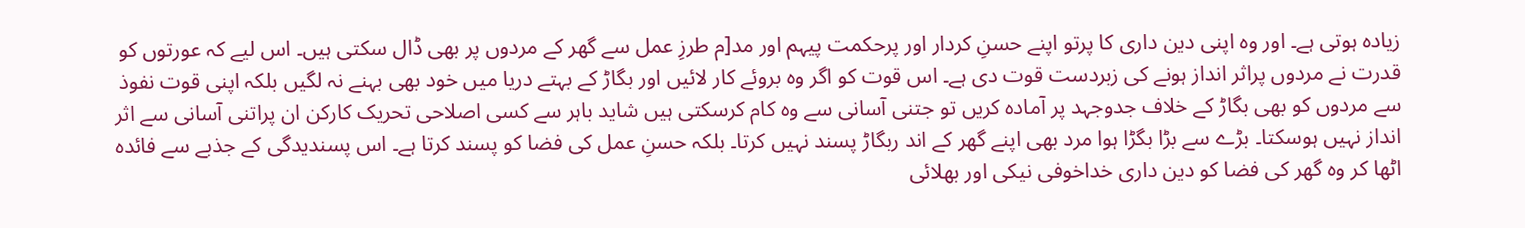زیادہ ہوتی ہے۔ اور وہ اپنی دین داری کا پرتو اپنے حسنِ کردار اور پرحکمت پیہم اور مد[م طرزِ عمل سے گھر کے مردوں پر بھی ڈال سکتی ہیں۔ اس لیے کہ عورتوں کو قدرت نے مردوں پراثر انداز ہونے کی زبردست قوت دی ہے۔ اس قوت کو اگر وہ بروئے کار لائیں اور بگاڑ کے بہتے دریا میں خود بھی بہنے نہ لگیں بلکہ اپنی قوت نفوذ سے مردوں کو بھی بگاڑ کے خلاف جدوجہد پر آمادہ کریں تو جتنی آسانی سے وہ کام کرسکتی ہیں شاید باہر سے کسی اصلاحی تحریک کارکن ان پراتنی آسانی سے اثر انداز نہیں ہوسکتا۔ بڑے سے بڑا بگڑا ہوا مرد بھی اپنے گھر کے اند ربگاڑ پسند نہیں کرتا۔ بلکہ حسنِ عمل کی فضا کو پسند کرتا ہے۔ اس پسندیدگی کے جذبے سے فائدہ اٹھا کر وہ گھر کی فضا کو دین داری خداخوفی نیکی اور بھلائی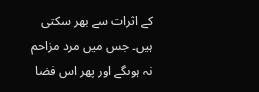کے اثرات سے بھر سکتی ہیں۔ جس میں مرد مزاحم نہ ہوںگے اور پھر اس فضا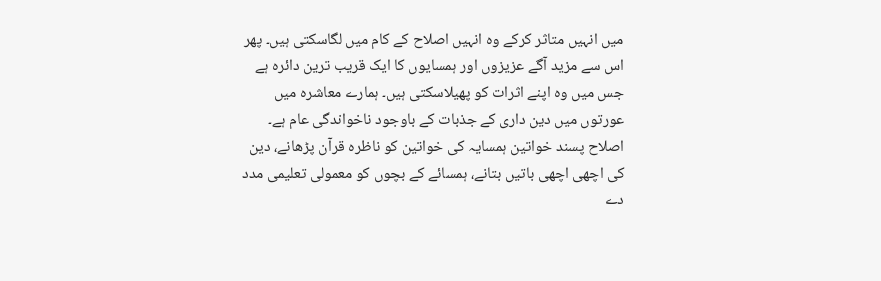میں انہیں متاثر کرکے وہ انہیں اصلاح کے کام میں لگاسکتی ہیں۔ پھر اس سے مزید آگے عزیزوں اور ہمسایوں کا ایک قریب ترین دائرہ ہے جس میں وہ اپنے اثرات کو پھیلاسکتی ہیں۔ ہمارے معاشرہ میں عورتوں میں دین داری کے جذبات کے باوجود ناخواندگی عام ہے۔ اصلاح پسند خواتین ہمسایہ کی خواتین کو ناظرہ قرآن پڑھانے، دین کی اچھی اچھی باتیں بتانے، ہمسائے کے بچوں کو معمولی تعلیمی مدد دے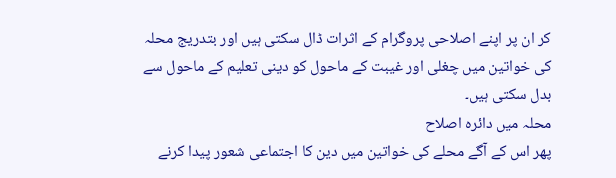کر ان پر اپنے اصلاحی پروگرام کے اثرات ڈال سکتی ہیں اور بتدریج محلہ کی خواتین میں چغلی اور غیبت کے ماحول کو دینی تعلیم کے ماحول سے بدل سکتی ہیں۔
محلہ میں دائرہ اصلاح
پھر اس کے آگے محلے کی خواتین میں دین کا اجتماعی شعور پیدا کرنے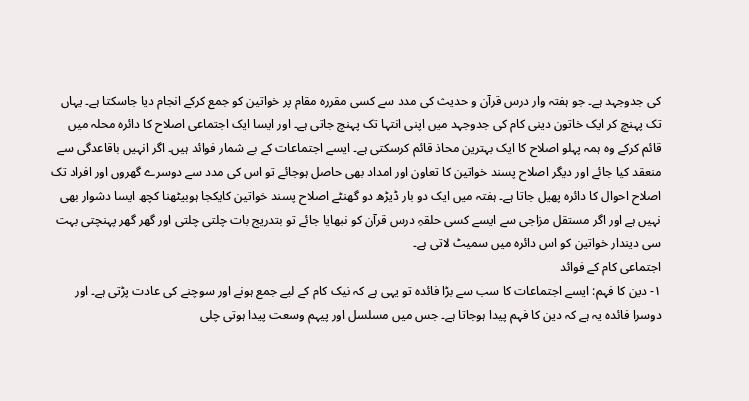کی جدوجہد ہے۔ جو ہفتہ وار درس قرآن و حدیث کی مدد سے کسی مقررہ مقام پر خواتین کو جمع کرکے انجام دیا جاسکتا ہے۔ یہاں تک پہنچ کر ایک خاتون دینی کام کی جدوجہد میں اپنی انتہا تک پہنچ جاتی ہے۔ اور ایسا ایک اجتماعی اصلاح کا دائرہ محلہ میں قائم کرکے وہ ہمہ پہلو اصلاح کا ایک بہترین محاذ قائم کرسکتی ہے۔ ایسے اجتماعات کے بے شمار فوائد ہیں۔ اگر انہیں باقاعدگی سے منعقد کیا جائے اور دیگر اصلاح پسند خواتین کا تعاون اور امداد بھی حاصل ہوجائے تو اس کی مدد سے دوسرے گھروں اور افراد تک اصلاح احوال کا دائرہ پھیل جاتا ہے۔ ہفتہ میں ایک دو بار ڈیڑھ دو گھنٹے اصلاح پسند خواتین کایکجا ہوبیٹھنا کچھ ایسا دشوار بھی نہیں ہے اور اگر مستقل مزاجی سے ایسے کسی حلقہِ درس قرآن کو نبھایا جائے تو بتدریج بات چلتی چلتی اور گھر گھر پہنچتی بہت سی دیندار خواتین کو اس دائرہ میں سمیٹ لاتی ہے۔
اجتماعی کام کے فوائد
۱- دین کا فہم: ایسے اجتماعات کا سب سے بڑا فائدہ تو یہی ہے کہ نیک کام کے لیے جمع ہونے اور سوچنے کی عادت پڑتی ہے۔ اور دوسرا فائدہ یہ ہے کہ دین کا فہم پیدا ہوجاتا ہے۔ جس میں مسلسل اور پیہم وسعت پیدا ہوتی چلی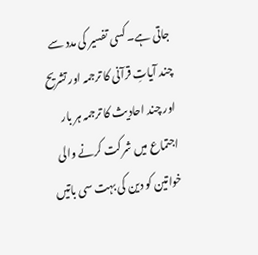جاتی ہے۔ کسی تفسیر کی مدد سے چند آیاتِ قرآنی کا ترجمہ اور تشریح اور چند احادیث کا ترجمہ ہر بار اجتماع میں شرکت کرنے والی خواتین کو دین کی بہت سی باتیں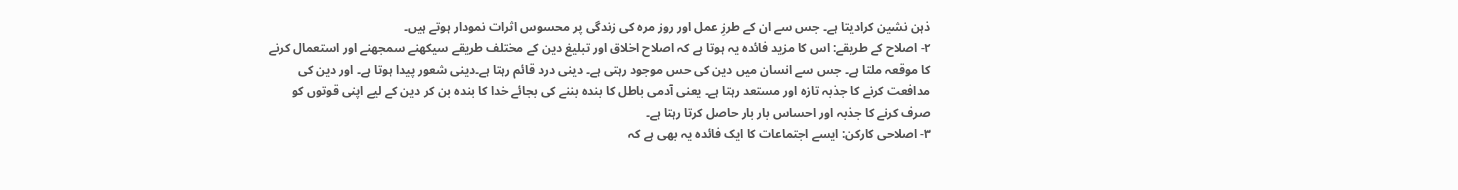ذہن نشین کرادیتا ہے۔ جس سے ان کے طرزِ عمل اور روز مرہ کی زندگی پر محسوس اثرات نمودار ہوتے ہیں۔
۲- اصلاح کے طریقے: اس کا مزید فائدہ یہ ہوتا ہے کہ اصلاح اخلاق اور تبلیغ دین کے مختلف طریقے سیکھنے سمجھنے اور استعمال کرنے کا موقعہ ملتا ہے۔ جس سے انسان میں دین کی حس موجود رہتی ہے۔ دینی درد قائم رہتا ہے۔دینی شعور پیدا ہوتا ہے۔ اور دین کی مدافعت کرنے کا جذبہ تازہ اور مستعد رہتا ہے۔ یعنی آدمی باطل کا بندہ بننے کی بجائے خدا کا بندہ بن کر دین کے لیے اپنی قوتوں کو صرف کرنے کا جذبہ اور احساس بار بار حاصل کرتا رہتا ہے۔
۳- اصلاحی کارکن: ایسے اجتماعات کا ایک فائدہ یہ بھی ہے کہ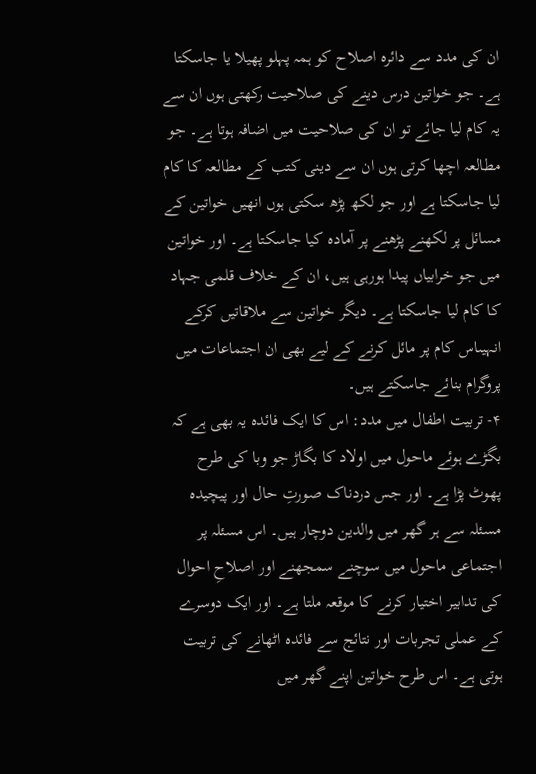ان کی مدد سے دائرہ اصلاح کو ہمہ پہلو پھیلا یا جاسکتا ہے۔ جو خواتین درس دینے کی صلاحیت رکھتی ہوں ان سے یہ کام لیا جائے تو ان کی صلاحیت میں اضافہ ہوتا ہے۔ جو مطالعہ اچھا کرتی ہوں ان سے دینی کتب کے مطالعہ کا کام لیا جاسکتا ہے اور جو لکھ پڑھ سکتی ہوں انھیں خواتین کے مسائل پر لکھنے پڑھنے پر آمادہ کیا جاسکتا ہے۔ اور خواتین میں جو خرابیاں پیدا ہورہی ہیں، ان کے خلاف قلمی جہاد کا کام لیا جاسکتا ہے۔ دیگر خواتین سے ملاقاتیں کرکے انہیںاس کام پر مائل کرنے کے لیے بھی ان اجتماعات میں پروگرام بنائے جاسکتے ہیں۔
۴- تربیت اطفال میں مدد: اس کا ایک فائدہ یہ بھی ہے کہ بگڑے ہوئے ماحول میں اولاد کا بگاڑ جو وبا کی طرح پھوٹ پڑا ہے۔ اور جس دردناک صورتِ حال اور پیچیدہ مسئلہ سے ہر گھر میں والدین دوچار ہیں۔ اس مسئلہ پر اجتماعی ماحول میں سوچنے سمجھنے اور اصلاحِ احوال کی تدابیر اختیار کرنے کا موقعہ ملتا ہے۔ اور ایک دوسرے کے عملی تجربات اور نتائج سے فائدہ اٹھانے کی تربیت ہوتی ہے۔ اس طرح خواتین اپنے گھر میں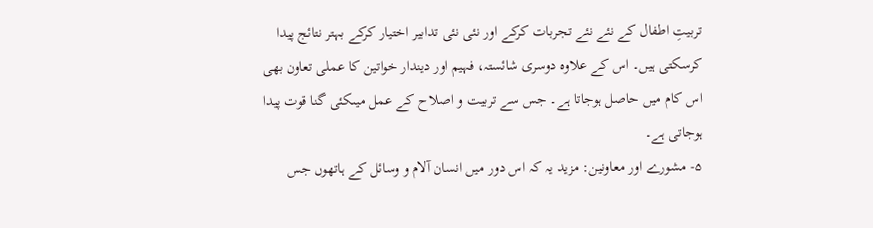تربیتِ اطفال کے نئے نئے تجربات کرکے اور نئی نئی تدابیر اختیار کرکے بہتر نتائج پیدا کرسکتی ہیں۔ اس کے علاوہ دوسری شائستہ، فہیم اور دیندار خواتین کا عملی تعاون بھی اس کام میں حاصل ہوجاتا ہے۔ جس سے تربیت و اصلاح کے عمل میںکئی گنا قوت پیدا ہوجاتی ہے۔
۵- مشورے اور معاونین: مزید یہ کہ اس دور میں انسان آلام و وسائل کے ہاتھوں جس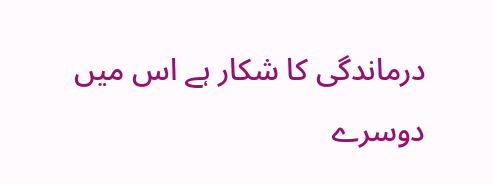درماندگی کا شکار ہے اس میں دوسرے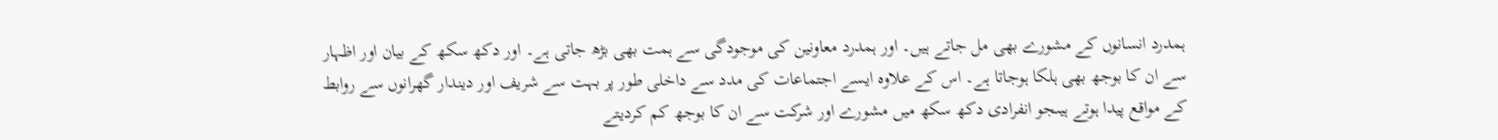ہمدرد انسانوں کے مشورے بھی مل جاتے ہیں۔ اور ہمدرد معاونین کی موجودگی سے ہمت بھی بڑھ جاتی ہے۔ اور دکھ سکھ کے بیان اور اظہار سے ان کا بوجھ بھی ہلکا ہوجاتا ہے۔ اس کے علاوہ ایسے اجتماعات کی مدد سے داخلی طور پر بہت سے شریف اور دیندار گھرانوں سے روابط کے مواقع پیدا ہوتے ہیںجو انفرادی دکھ سکھ میں مشورے اور شرکت سے ان کا بوجھ کم کردیتے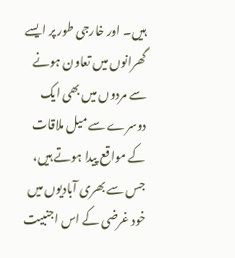ہیں۔ اور خارجی طور پر ایسے گھرانوں میں تعاون ہونے سے مردوں میں بھی ایک دوسرے سے میل ملاقات کے مواقع پیدا ہوتے ہیں، جس سے بھری آبادیوں میں خود غرضی کے اس اجنبیت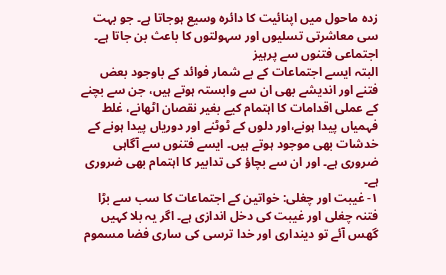زدہ ماحول میں اپنائیت کا دائرہ وسیع ہوجاتا ہے۔ جو بہت سی معاشرتی تسلیوں اور سہولتوں کا باعث بن جاتا ہے۔
اجتماعی فتنوں سے پرہیز
البتہ ایسے اجتماعات کے بے شمار فوائد کے باوجود بعض فتنے اور اندیشے بھی ان سے وابستہ ہوتے ہیں، جن سے بچنے کے عملی اقدامات کا اہتمام کیے بغیر نقصان اٹھانے، غلط فہمیاں پیدا ہونے،اور دلوں کے ٹوٹنے اور دوریاں پیدا ہونے کے خدشات بھی موجود ہوتے ہیں۔ ایسے فتنوں سے آگاہی ضروری ہے۔ اور ان سے بچاؤ کی تدابیر کا اہتمام بھی ضروری ہے۔
۱- غیبت اور چغلی: خواتین کے اجتماعات کا سب سے بڑا فتنہ چغلی اور غیبت کی دخل اندازی ہے۔ اگر یہ بلا کہیں گھس آئے تو دینداری اور خدا ترسی کی ساری فضا مسموم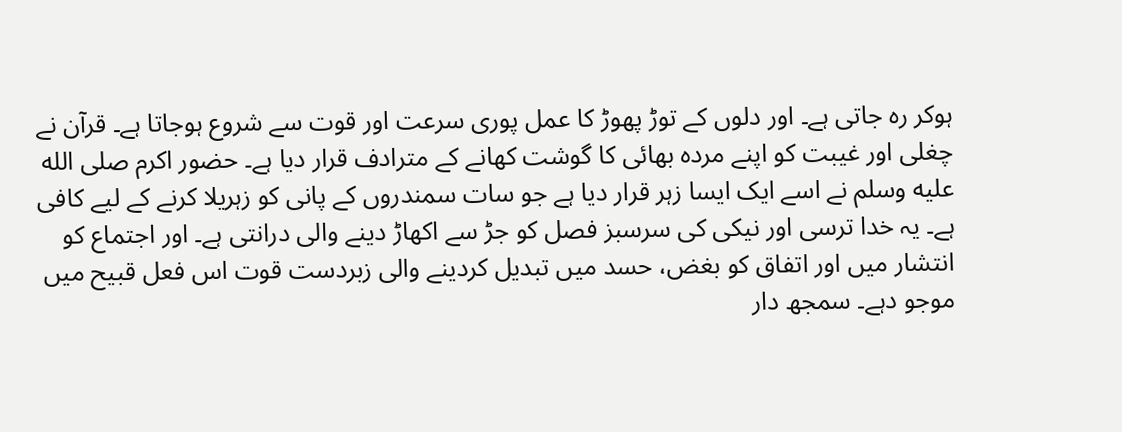ہوکر رہ جاتی ہے۔ اور دلوں کے توڑ پھوڑ کا عمل پوری سرعت اور قوت سے شروع ہوجاتا ہے۔ قرآن نے چغلی اور غیبت کو اپنے مردہ بھائی کا گوشت کھانے کے مترادف قرار دیا ہے۔ حضور اکرم صلى الله عليه وسلم نے اسے ایک ایسا زہر قرار دیا ہے جو سات سمندروں کے پانی کو زہریلا کرنے کے لیے کافی ہے۔ یہ خدا ترسی اور نیکی کی سرسبز فصل کو جڑ سے اکھاڑ دینے والی درانتی ہے۔ اور اجتماع کو انتشار میں اور اتفاق کو بغض، حسد میں تبدیل کردینے والی زبردست قوت اس فعل قبیح میں موجو دہے۔ سمجھ دار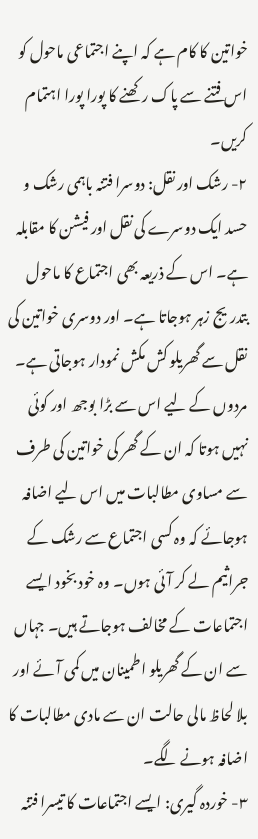خواتین کا کام ہے کہ اپنے اجتماعی ماحول کو اس فتنے سے پاک رکھنے کا پورا پورا اہتمام کریں۔
۲- رشک اور نقل: دوسرا فتنہ باہمی رشک و حسد ایک دوسرے کی نقل اور فیشن کا مقابلہ ہے۔ اس کے ذریعہ بھی اجتماع کا ماحول بتدریج زہر ہوجاتا ہے۔ اور دوسری خواتین کی نقل سے گھریلو کش مکش نمودار ہوجاتی ہے۔ مردوں کے لیے اس سے بڑا بوجھ اور کوئی نہیں ہوتا کہ ان کے گھر کی خواتین کی طرف سے مساوی مطالبات میں اس لیے اضافہ ہوجائے کہ وہ کسی اجتماع سے رشک کے جراثیم لے کر آئی ہوں۔ وہ خود بخود ایسے اجتماعات کے مخالف ہوجاتے ہیں۔ جہاں سے ان کے گھریلو اطمینان میں کمی آئے اور بلا لحاظ مالی حالت ان سے مادی مطالبات کا اضافہ ہونے لگے۔
۳- خوردہ گیری: ایسے اجتماعات کا تیسرا فتنہ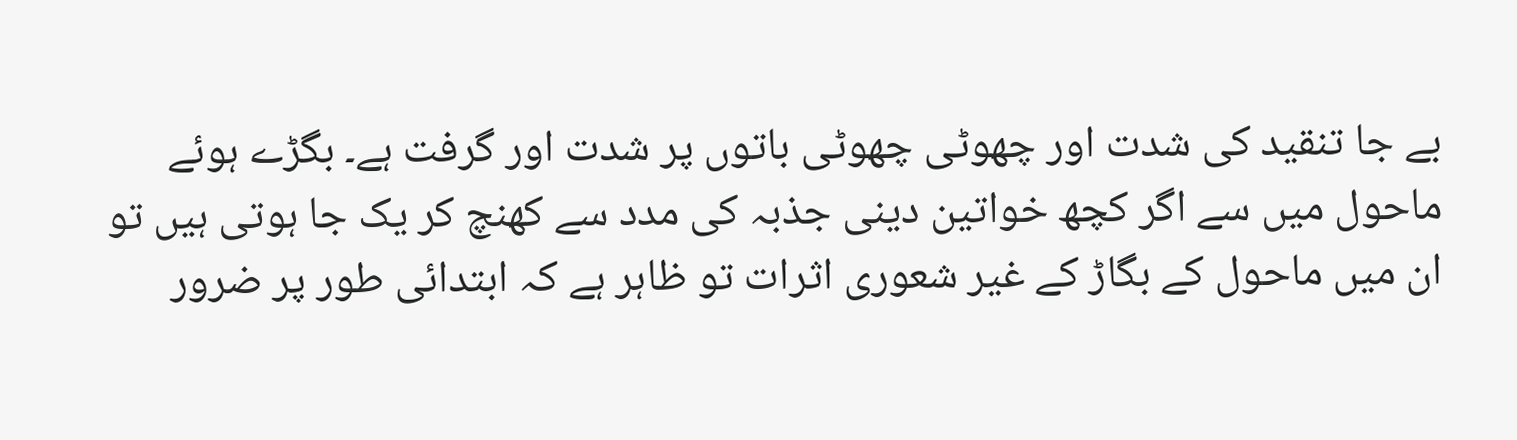بے جا تنقید کی شدت اور چھوٹی چھوٹی باتوں پر شدت اور گرفت ہے۔ بگڑے ہوئے ماحول میں سے اگر کچھ خواتین دینی جذبہ کی مدد سے کھنچ کر یک جا ہوتی ہیں تو ان میں ماحول کے بگاڑ کے غیر شعوری اثرات تو ظاہر ہے کہ ابتدائی طور پر ضرور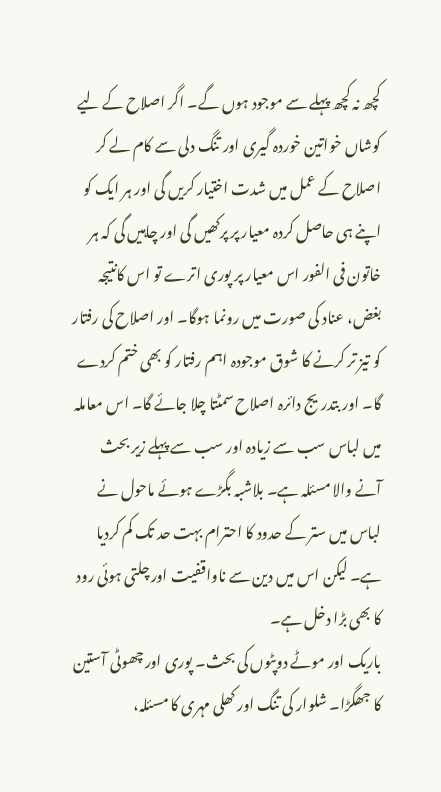کچھ نہ کچھ پہلے سے موجود ہوں گے۔ اگر اصلاح کے لیے کوشاں خواتین خوردہ گیری اور تنگ دلی سے کام لے کر اصلاح کے عمل میں شدت اختیار کریں گی اور ہر ایک کو اپنے ہی حاصل کردہ معیار پر پرکھیں گی اور چاہیں گی کہ ہر خاتون فی الفور اس معیار پر پوری اترے تو اس کانتیجہ بغض، عناد کی صورت میں رونما ہوگا۔ اور اصلاح کی رفتار کو تیز تر کرنے کا شوق موجودہ اہم رفتار کو بھی ختم کردے گا۔ اور بتدریج دائرہ اصلاح سمٹتا چلا جائے گا۔ اس معاملہ میں لباس سب سے زیادہ اور سب سے پہلے زیر بحث آنے والا مسئلہ ہے۔ بلاشبہ بگڑے ہوئے ماحول نے لباس میں ستر کے حدود کا احترام بہت حد تک کم کردیا ہے۔ لیکن اس میں دین سے ناواقفیت اور چلتی ہوئی رود کا بھی بڑا دخل ہے۔
باریک اور موٹے دوپٹوں کی بحث۔ پوری اور چھوٹی آستین کا جھگڑا۔ شلوار کی تنگ اور کھلی مہری کا مسئلہ،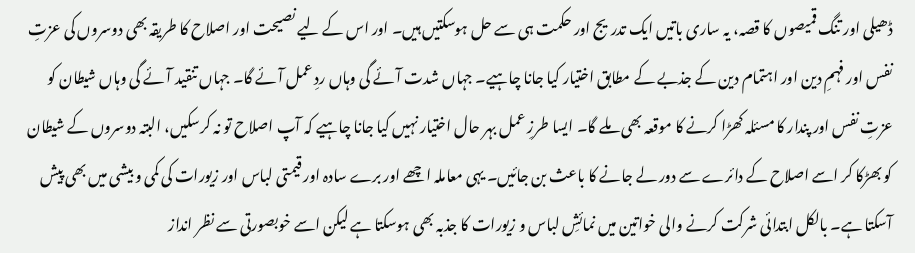ڈھیلی اور تنگ قمیصوں کا قصہ، یہ ساری باتیں ایک تدریج اور حکمت ہی سے حل ہوسکتیں ہیں۔ اور اس کے لیے نصیحت اور اصلاح کا طریقہ بھی دوسروں کی عزتِ نفس اور فہمِ دین اور اہتمام دین کے جذبے کے مطابق اختیار کیا جانا چاہیے۔ جہاں شدت آئے گی وہاں ردِ عمل آئے گا۔ جہاں تنقید آئے گی وہاں شیطان کو عزتِ نفس اور پندار کا مسئلہ کھڑا کرنے کا موقعہ بھی ملے گا۔ ایسا طرزِ عمل بہر حال اختیار نہیں کیا جانا چاہیے کہ آپ اصلاح تو نہ کرسکیں، البتہ دوسروں کے شیطان کو بھڑکا کر اسے اصلاح کے دائرے سے دور لے جانے کا باعث بن جائیں۔ یہی معاملہ اچھے اور برے سادہ اور قیمتی لباس اور زیورات کی کمی و بیشی میں بھی پیش آسکتا ہے۔ بالکل ابتدائی شرکت کرنے والی خواتین میں نمائشِ لباس و زیورات کا جذبہ بھی ہوسکتا ہے لیکن اسے خوبصورتی سے نظر انداز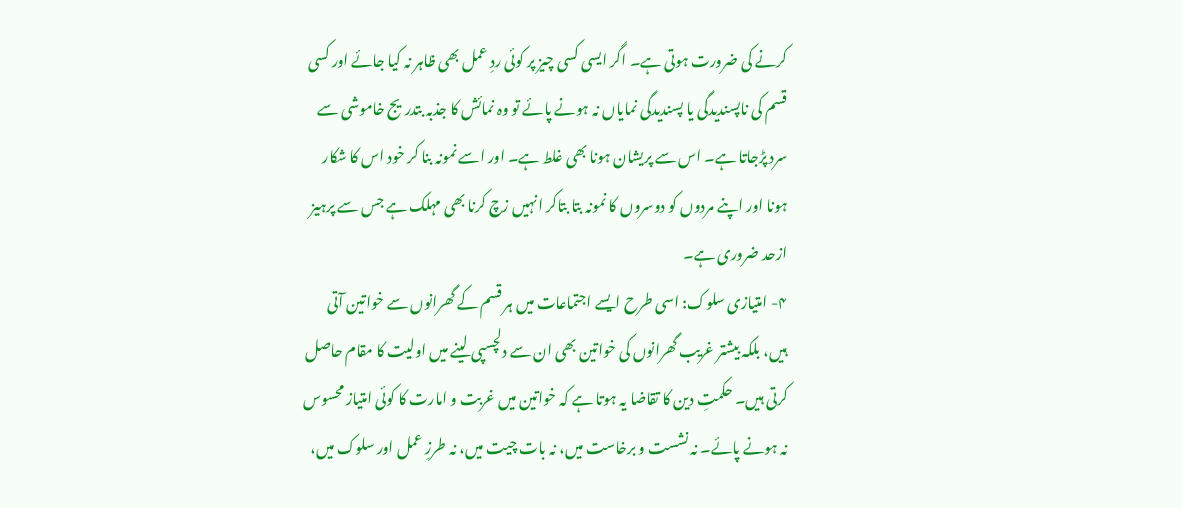کرنے کی ضرورت ہوتی ہے۔ اگر ایسی کسی چیز پر کوئی ردِ عمل بھی ظاہر نہ کیا جائے اور کسی قسم کی ناپسندیدگی یا پسندیدگی نمایاں نہ ہونے پائے تو وہ نمائش کا جذبہ بتدریج خاموشی سے سرد پڑجاتا ہے۔ اس سے پریشان ہونا بھی غلط ہے۔ اور اسے نمونہ بنا کر خود اس کا شکار ہونا اور اپنے مردوں کو دوسروں کا نمونہ بتا بتاکر انہیں زچ کرنا بھی مہلک ہے جس سے پرہیز ازحد ضروری ہے۔
۴- امتیازی سلوک: اسی طرح ایسے اجتماعات میں ہر قسم کے گھرانوں سے خواتین آتی ہیں، بلکہ بیشتر غریب گھرانوں کی خواتین بھی ان سے دلچسپی لینے میں اولیت کا مقام حاصل کرتی ہیں۔ حکمتِ دین کا تقاضا یہ ہوتا ہے کہ خواتین میں غربت و امارت کا کوئی امتیاز محسوس نہ ہونے پائے۔ نہ نشست و برخاست میں، نہ بات چیت میں، نہ طرزِ عمل اور سلوک میں،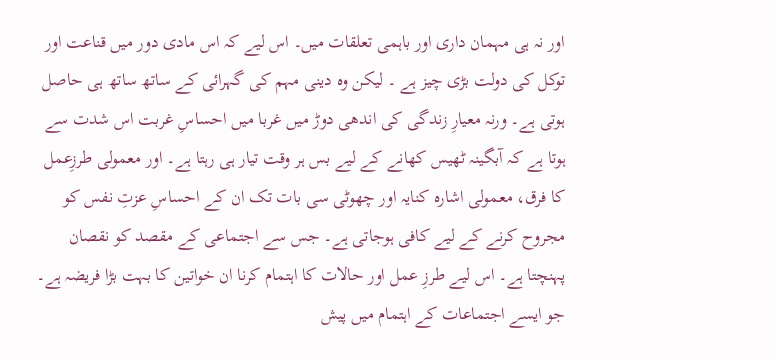اور نہ ہی مہمان داری اور باہمی تعلقات میں۔ اس لیے کہ اس مادی دور میں قناعت اور توکل کی دولت بڑی چیز ہے ۔ لیکن وہ دینی مہم کی گہرائی کے ساتھ ساتھ ہی حاصل ہوتی ہے۔ ورنہ معیارِ زندگی کی اندھی دوڑ میں غربا میں احساسِ غربت اس شدت سے ہوتا ہے کہ آبگینہ ٹھیس کھانے کے لیے بس ہر وقت تیار ہی رہتا ہے۔ اور معمولی طرزِعمل کا فرق، معمولی اشارہ کنایہ اور چھوٹی سی بات تک ان کے احساسِ عزتِ نفس کو مجروح کرنے کے لیے کافی ہوجاتی ہے۔ جس سے اجتماعی کے مقصد کو نقصان پہنچتا ہے۔ اس لیے طرزِ عمل اور حالات کا اہتمام کرنا ان خواتین کا بہت بڑا فریضہ ہے۔ جو ایسے اجتماعات کے اہتمام میں پیش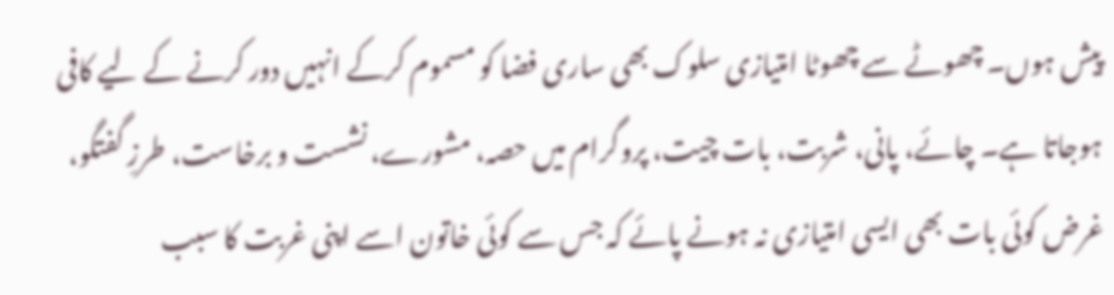پیش ہوں۔ چھوٹے سے چھوٹا امتیازی سلوک بھی ساری فضا کو مسموم کرکے انہیں دور کرنے کے لیے کافی ہوجاتا ہے۔ چائے، پانی، شربت، بات چیت، پروگرام میں حصہ، مشورے، نشست و برخاست، طرزِ گفتگو، غرض کوئی بات بھی ایسی امتیازی نہ ہونے پائے کہ جس سے کوئی خاتون اسے اپنی غربت کا سبب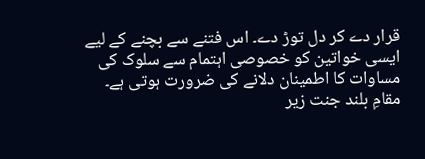قرار دے کر دل توڑ دے۔ اس فتنے سے بچنے کے لیے ایسی خواتین کو خصوصی اہتمام سے سلوک کی مساوات کا اطمینان دلانے کی ضرورت ہوتی ہے۔
مقامِ بلند جنت زیر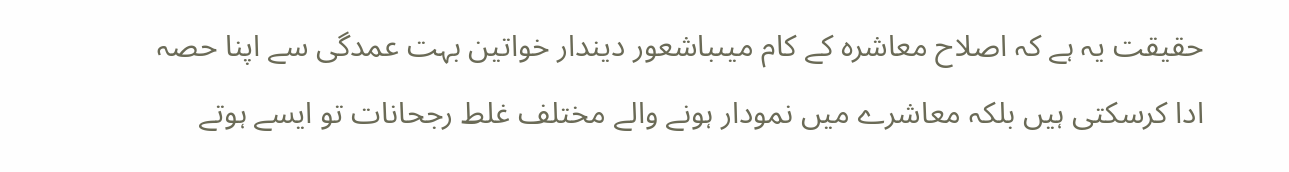حقیقت یہ ہے کہ اصلاح معاشرہ کے کام میںباشعور دیندار خواتین بہت عمدگی سے اپنا حصہ ادا کرسکتی ہیں بلکہ معاشرے میں نمودار ہونے والے مختلف غلط رجحانات تو ایسے ہوتے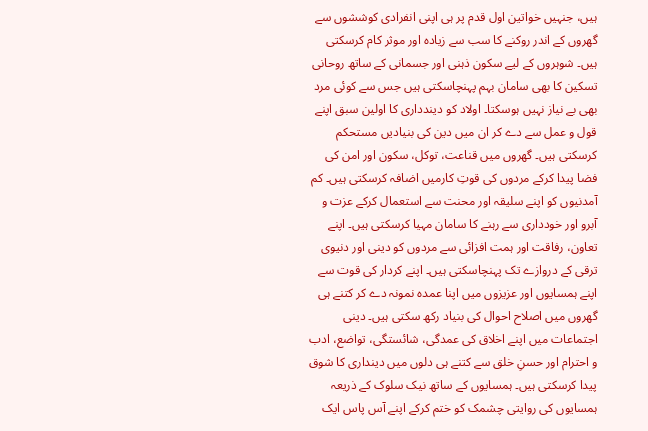ہیں، جنہیں خواتین اول قدم پر ہی اپنی انفرادی کوششوں سے گھروں کے اندر روکنے کا سب سے زیادہ اور موثر کام کرسکتی ہیں۔ شوہروں کے لیے سکون ذہنی اور جسمانی کے ساتھ روحانی تسکین کا بھی سامان بہم پہنچاسکتی ہیں جس سے کوئی مرد بھی بے نیاز نہیں ہوسکتا۔ اولاد کو دیندداری کا اولین سبق اپنے قول و عمل سے دے کر ان میں دین کی بنیادیں مستحکم کرسکتی ہیں۔ گھروں میں قناعت، توکل، سکون اور امن کی فضا پیدا کرکے مردوں کی قوتِ کارمیں اضافہ کرسکتی ہیں۔ کم آمدنیوں کو اپنے سلیقہ اور محنت سے استعمال کرکے عزت و آبرو اور خودداری سے رہنے کا سامان مہیا کرسکتی ہیں۔ اپنے تعاون، رفاقت اور ہمت افزائی سے مردوں کو دینی اور دنیوی ترقی کے دروازے تک پہنچاسکتی ہیں۔ اپنے کردار کی قوت سے اپنے ہمسایوں اور عزیزوں میں اپنا عمدہ نمونہ دے کر کتنے ہی گھروں میں اصلاح احوال کی بنیاد رکھ سکتی ہیں۔ دینی اجتماعات میں اپنے اخلاق کی عمدگی، شائستگی، تواضع، ادب و احترام اور حسنِ خلق سے کتنے ہی دلوں میں دینداری کا شوق پیدا کرسکتی ہیں۔ ہمسایوں کے ساتھ نیک سلوک کے ذریعہ ہمسایوں کی روایتی چشمک کو ختم کرکے اپنے آس پاس ایک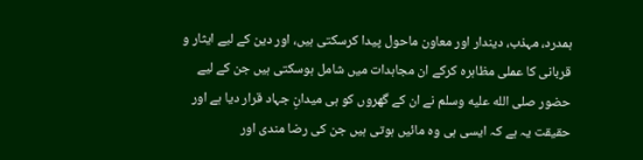ہمدرد، مہذب، دیندار اور معاون ماحول پیدا کرسکتی ہیں، اور دین کے لیے ایثار و قربانی کا عملی مظاہرہ کرکے ان مجاہدات میں شامل ہوسکتی ہیں جن کے لیے حضور صلى الله عليه وسلم نے ان کے گھروں کو ہی میدانِ جہاد قرار دیا ہے اور حقیقت یہ ہے کہ ایسی ہی وہ مائیں ہوتی ہیں جن کی رضا مندی اور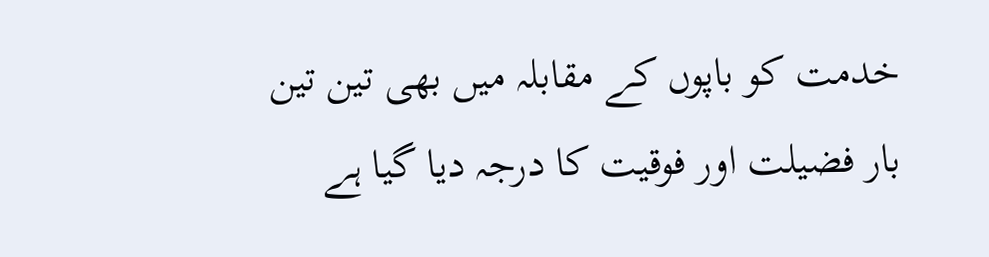خدمت کو باپوں کے مقابلہ میں بھی تین تین بار فضیلت اور فوقیت کا درجہ دیا گیا ہے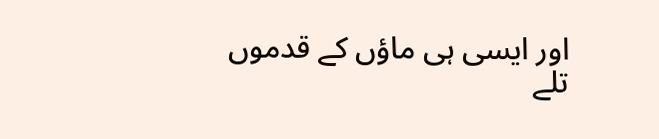اور ایسی ہی ماؤں کے قدموں تلے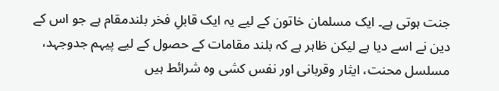جنت ہوتی ہے۔ ایک مسلمان خاتون کے لیے یہ ایک قابلِ فخر بلندمقام ہے جو اس کے دین نے اسے دیا ہے لیکن ظاہر ہے کہ بلند مقامات کے حصول کے لیے پیہم جدوجہد، مسلسل محنت، ایثار وقربانی اور نفس کشی وہ شرائط ہیں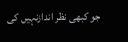جو کبھی نظر اندازنہیں کی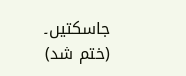جاسکتیں۔
(ختم شد)